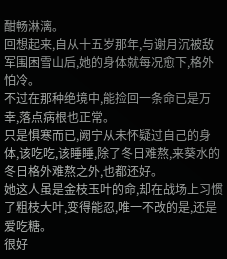酣畅淋漓。
回想起来,自从十五岁那年,与谢月沉被敌军围困雪山后,她的身体就每况愈下,格外怕冷。
不过在那种绝境中,能捡回一条命已是万幸,落点病根也正常。
只是惧寒而已,阙宁从未怀疑过自己的身体,该吃吃,该睡睡,除了冬日难熬,来葵水的冬日格外难熬之外,也都还好。
她这人虽是金枝玉叶的命,却在战场上习惯了粗枝大叶,变得能忍,唯一不改的是,还是爱吃糖。
很好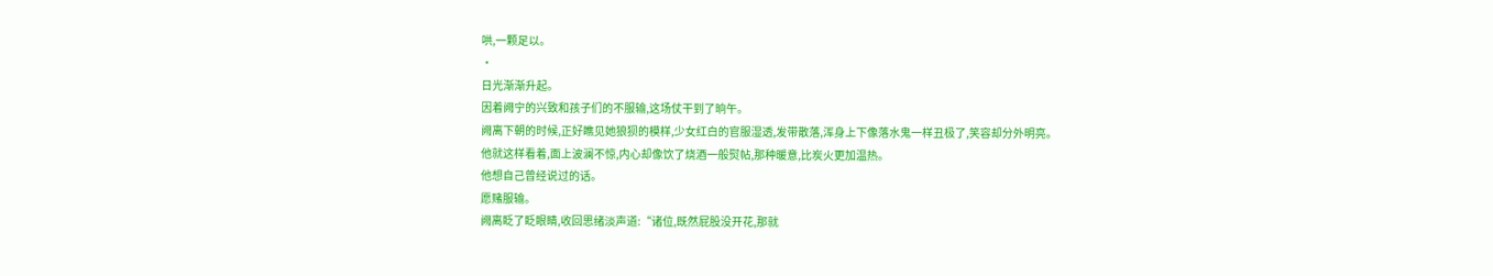哄,一颗足以。
·
日光渐渐升起。
因着阙宁的兴致和孩子们的不服输,这场仗干到了晌午。
阙离下朝的时候,正好瞧见她狼狈的模样,少女红白的官服湿透,发带散落,浑身上下像落水鬼一样丑极了,笑容却分外明亮。
他就这样看着,面上波澜不惊,内心却像饮了烧酒一般熨帖,那种暖意,比炭火更加温热。
他想自己曾经说过的话。
愿赌服输。
阙离眨了眨眼睛,收回思绪淡声道:“诸位,既然屁股没开花,那就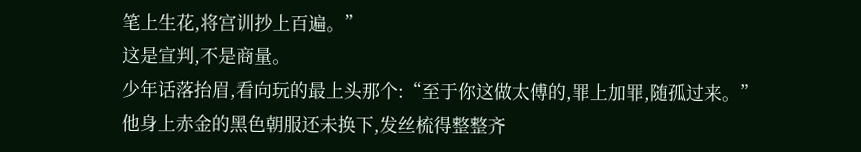笔上生花,将宫训抄上百遍。”
这是宣判,不是商量。
少年话落抬眉,看向玩的最上头那个:“至于你这做太傅的,罪上加罪,随孤过来。”
他身上赤金的黑色朝服还未换下,发丝梳得整整齐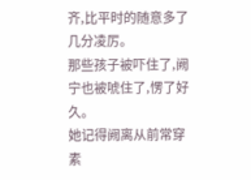齐,比平时的随意多了几分凌厉。
那些孩子被吓住了,阙宁也被唬住了,愣了好久。
她记得阙离从前常穿素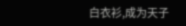白衣衫,成为天子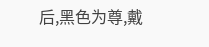后,黑色为尊,戴